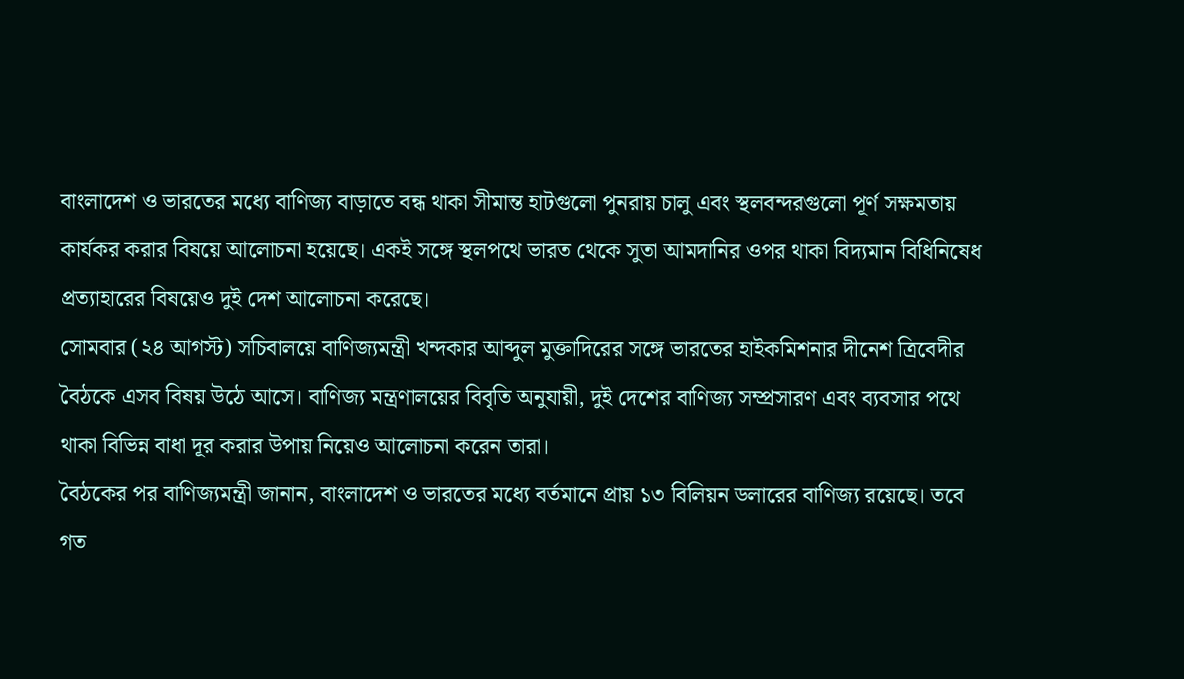বাংলাদেশ ও ভারতের মধ্যে বাণিজ্য বাড়াতে বন্ধ থাকা সীমান্ত হাটগুলো পুনরায় চালু এবং স্থলবন্দরগুলো পূর্ণ সক্ষমতায় কার্যকর করার বিষয়ে আলোচনা হয়েছে। একই সঙ্গে স্থলপথে ভারত থেকে সুতা আমদানির ওপর থাকা বিদ্যমান বিধিনিষেধ প্রত্যাহারের বিষয়েও দুই দেশ আলোচনা করেছে।
সোমবার (২৪ আগস্ট) সচিবালয়ে বাণিজ্যমন্ত্রী খন্দকার আব্দুল মুক্তাদিরের সঙ্গে ভারতের হাইকমিশনার দীনেশ ত্রিবেদীর বৈঠকে এসব বিষয় উঠে আসে। বাণিজ্য মন্ত্রণালয়ের বিবৃতি অনুযায়ী, দুই দেশের বাণিজ্য সম্প্রসারণ এবং ব্যবসার পথে থাকা বিভিন্ন বাধা দূর করার উপায় নিয়েও আলোচনা করেন তারা।
বৈঠকের পর বাণিজ্যমন্ত্রী জানান, বাংলাদেশ ও ভারতের মধ্যে বর্তমানে প্রায় ১৩ বিলিয়ন ডলারের বাণিজ্য রয়েছে। তবে গত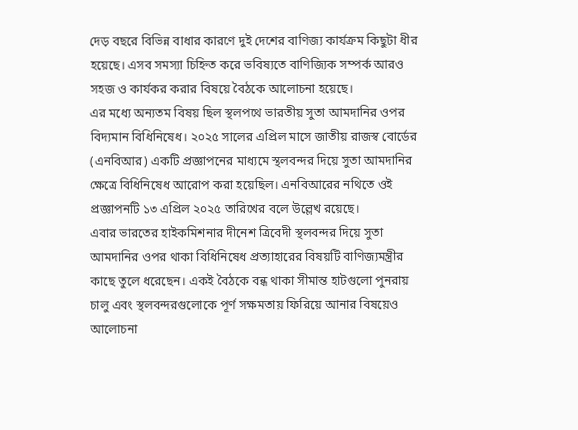দেড় বছরে বিভিন্ন বাধার কারণে দুই দেশের বাণিজ্য কার্যক্রম কিছুটা ধীর হয়েছে। এসব সমস্যা চিহ্নিত করে ভবিষ্যতে বাণিজ্যিক সম্পর্ক আরও সহজ ও কার্যকর করার বিষয়ে বৈঠকে আলোচনা হয়েছে।
এর মধ্যে অন্যতম বিষয় ছিল স্থলপথে ভারতীয় সুতা আমদানির ওপর বিদ্যমান বিধিনিষেধ। ২০২৫ সালের এপ্রিল মাসে জাতীয় রাজস্ব বোর্ডের (এনবিআর) একটি প্রজ্ঞাপনের মাধ্যমে স্থলবন্দর দিয়ে সুতা আমদানির ক্ষেত্রে বিধিনিষেধ আরোপ করা হয়েছিল। এনবিআরের নথিতে ওই প্রজ্ঞাপনটি ১৩ এপ্রিল ২০২৫ তারিখের বলে উল্লেখ রয়েছে।
এবার ভারতের হাইকমিশনার দীনেশ ত্রিবেদী স্থলবন্দর দিয়ে সুতা আমদানির ওপর থাকা বিধিনিষেধ প্রত্যাহারের বিষয়টি বাণিজ্যমন্ত্রীর কাছে তুলে ধরেছেন। একই বৈঠকে বন্ধ থাকা সীমান্ত হাটগুলো পুনরায় চালু এবং স্থলবন্দরগুলোকে পূর্ণ সক্ষমতায় ফিরিয়ে আনার বিষয়েও আলোচনা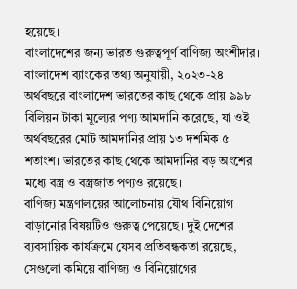হয়েছে।
বাংলাদেশের জন্য ভারত গুরুত্বপূর্ণ বাণিজ্য অংশীদার। বাংলাদেশ ব্যাংকের তথ্য অনুযায়ী, ২০২৩-২৪ অর্থবছরে বাংলাদেশ ভারতের কাছ থেকে প্রায় ৯৯৮ বিলিয়ন টাকা মূল্যের পণ্য আমদানি করেছে, যা ওই অর্থবছরের মোট আমদানির প্রায় ১৩ দশমিক ৫ শতাংশ। ভারতের কাছ থেকে আমদানির বড় অংশের মধ্যে বস্ত্র ও বস্ত্রজাত পণ্যও রয়েছে।
বাণিজ্য মন্ত্রণালয়ের আলোচনায় যৌথ বিনিয়োগ বাড়ানোর বিষয়টিও গুরুত্ব পেয়েছে। দুই দেশের ব্যবসায়িক কার্যক্রমে যেসব প্রতিবন্ধকতা রয়েছে, সেগুলো কমিয়ে বাণিজ্য ও বিনিয়োগের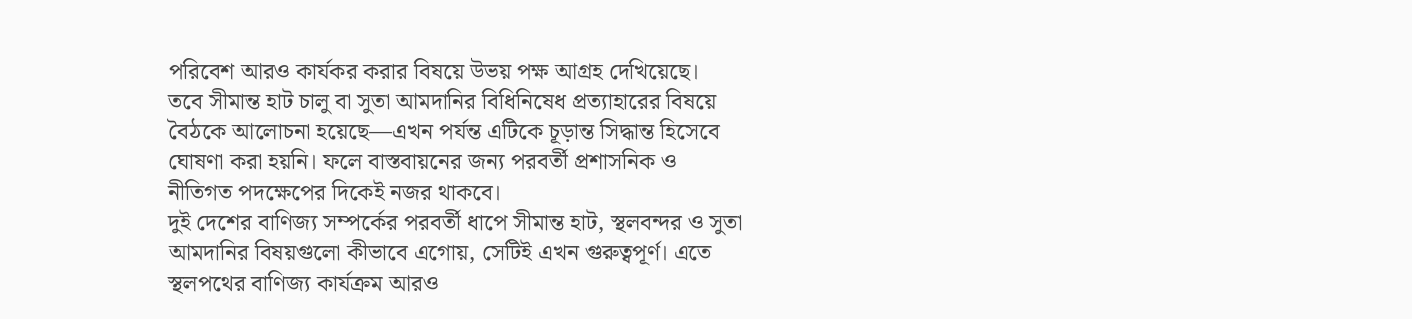পরিবেশ আরও কার্যকর করার বিষয়ে উভয় পক্ষ আগ্রহ দেখিয়েছে।
তবে সীমান্ত হাট চালু বা সুতা আমদানির বিধিনিষেধ প্রত্যাহারের বিষয়ে বৈঠকে আলোচনা হয়েছে—এখন পর্যন্ত এটিকে চূড়ান্ত সিদ্ধান্ত হিসেবে ঘোষণা করা হয়নি। ফলে বাস্তবায়নের জন্য পরবর্তী প্রশাসনিক ও নীতিগত পদক্ষেপের দিকেই নজর থাকবে।
দুই দেশের বাণিজ্য সম্পর্কের পরবর্তী ধাপে সীমান্ত হাট, স্থলবন্দর ও সুতা আমদানির বিষয়গুলো কীভাবে এগোয়, সেটিই এখন গুরুত্বপূর্ণ। এতে স্থলপথের বাণিজ্য কার্যক্রম আরও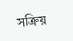সক্রিয়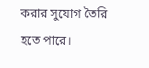করার সুযোগ তৈরি হতে পারে।